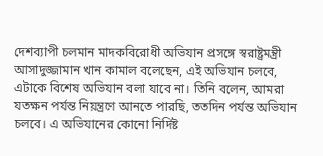দেশব্যাপী চলমান মাদকবিরোধী অভিযান প্রসঙ্গে স্বরাষ্ট্রমন্ত্রী আসাদুজ্জামান খান কামাল বলেছেন, এই অভিযান চলবে, এটাকে বিশেষ অভিযান বলা যাবে না। তিনি বলেন, আমরা যতক্ষন পর্যন্ত নিয়ন্ত্রণে আনতে পারছি, ততদিন পর্যন্ত অভিযান চলবে। এ অভিযানের কোনো নির্দিষ্ট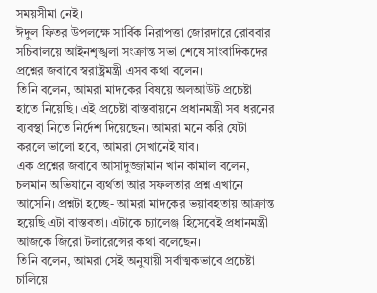সময়সীমা নেই।
ঈদুল ফিতর উপলক্ষে সার্বিক নিরাপত্তা জোরদারে রোববার সচিবালয়ে আইনশৃঙ্খলা সংক্রান্ত সভা শেষে সাংবাদিকদের প্রশ্নের জবাবে স্বরাষ্ট্রমন্ত্রী এসব কথা বলেন।
তিনি বলেন, আমরা মাদকের বিষয়ে অলআউট প্রচেষ্টা হাতে নিয়েছি। এই প্রচেষ্টা বাস্তবায়নে প্রধানমন্ত্রী সব ধরনের ব্যবস্থা নিতে নির্দেশ দিয়েছেন। আমরা মনে করি যেটা করলে ভালো হবে, আমরা সেখানেই যাব।
এক প্রশ্নের জবাবে আসাদুজ্জামান খান কামাল বলেন, চলমান অভিযানে ব্যর্থতা আর সফলতার প্রশ্ন এখানে আসেনি। প্রশ্নটা হচ্ছে- আমরা মাদকের ভয়াবহতায় আক্রান্ত হয়েছি এটা বাস্তবতা। এটাকে চ্যালেঞ্জ হিসেবেই প্রধানমন্ত্রী আজকে জিরো টলারেন্সের কথা বলেছেন।
তিনি বলেন, আমরা সেই অনুযায়ী সর্বাত্মকভাবে প্রচেষ্টা চালিয়ে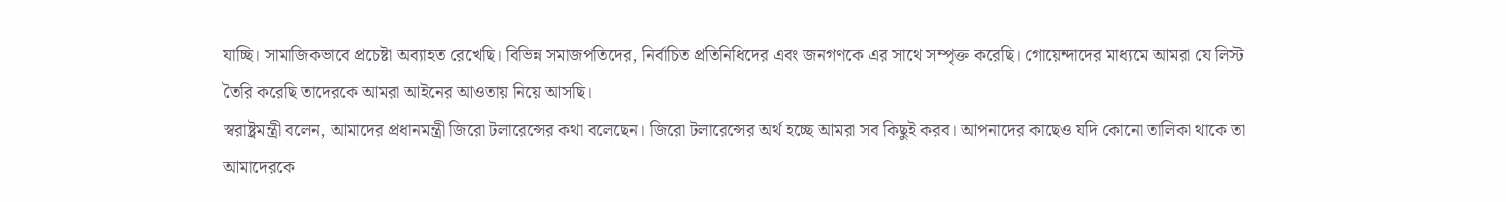যাচ্ছি। সামাজিকভাবে প্রচেষ্টা অব্যাহত রেখেছি। বিভিন্ন সমাজপতিদের, নির্বাচিত প্রতিনিধিদের এবং জনগণকে এর সাথে সম্পৃক্ত করেছি। গোয়েন্দাদের মাধ্যমে আমরা যে লিস্ট তৈরি করেছি তাদেরকে আমরা আইনের আওতায় নিয়ে আসছি।
স্বরাষ্ট্রমন্ত্রী বলেন, আমাদের প্রধানমন্ত্রী জিরো টলারেন্সের কথা বলেছেন। জিরো টলারেন্সের অর্থ হচ্ছে আমরা সব কিছুই করব। আপনাদের কাছেও যদি কোনো তালিকা থাকে তা আমাদেরকে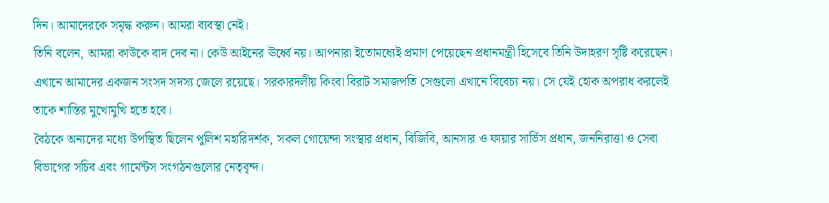দিন। আমাদেরকে সমৃদ্ধ করুন। আমরা ব্যবস্থা নেই।
তিনি বলেন, আমরা কাউকে বাদ দেব না। কেউ আইনের ঊর্ধ্বে নয়। আপনারা ইতোমধ্যেই প্রমাণ পেয়েছেন প্রধানমন্ত্রী হিসেবে তিনি উদাহরণ সৃষ্টি করেছেন। এখানে আমাদের একজন সংসদ সদস্য জেলে রয়েছে। সরকারদলীয় কিংবা বিরাট সমাজপতি সেগুলো এখানে বিবেচ্য নয়। সে যেই হোক অপরাধ করলেই তাকে শাস্তির মুখোমুখি হতে হবে।
বৈঠকে অন্যদের মধ্যে উপস্থিত ছিলেন পুলিশ মহারিদর্শক, সকল গোয়েন্দা সংস্থার প্রধান, বিজিবি, আনসার ও ফায়ার সার্ভিস প্রধান, জননিরাত্তা ও সেবা বিভাগের সচিব এবং গার্মেন্টস সংগঠনগুলোর নেতৃবৃন্দ।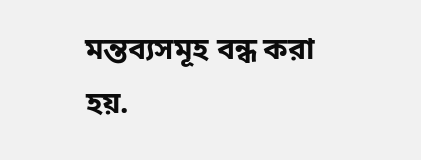মন্তব্যসমূহ বন্ধ করা হয়.